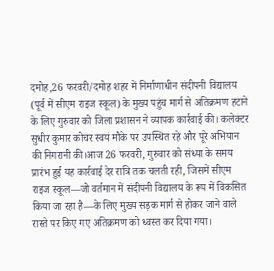दमोह,26 फरवरी/दमोह शहर में निर्माणाधीन संदीपनी विद्यालय (पूर्व में सीएम राइज स्कूल) के मुख्य पहुंच मार्ग से अतिक्रमण हटाने के लिए गुरुवार को जिला प्रशासन ने व्यापक कार्रवाई की। कलेक्टर सुधीर कुमार कोचर स्वयं मौके पर उपस्थित रहे और पूरे अभियान की निगरानी की।आज 26 फरवरी, गुरुवार को संध्या के समय प्रारंभ हुई यह कार्रवाई देर रात्रि तक चलती रही, जिसमें सीएम राइज स्कूल—जो वर्तमान में संदीपनी विद्यालय के रूप में विकसित किया जा रहा है—के लिए मुख्य सड़क मार्ग से होकर जाने वाले रास्ते पर किए गए अतिक्रमण को ध्वस्त कर दिया गया।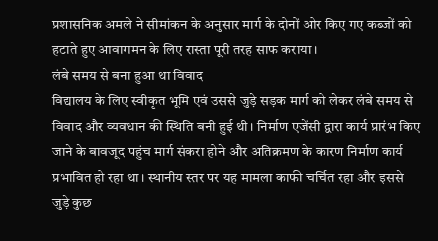प्रशासनिक अमले ने सीमांकन के अनुसार मार्ग के दोनों ओर किए गए कब्जों को हटाते हुए आवागमन के लिए रास्ता पूरी तरह साफ कराया।
लंबे समय से बना हुआ था विवाद
विद्यालय के लिए स्वीकृत भूमि एवं उससे जुड़े सड़क मार्ग को लेकर लंबे समय से विवाद और व्यवधान की स्थिति बनी हुई थी। निर्माण एजेंसी द्वारा कार्य प्रारंभ किए जाने के बावजूद पहुंच मार्ग संकरा होने और अतिक्रमण के कारण निर्माण कार्य प्रभावित हो रहा था। स्थानीय स्तर पर यह मामला काफी चर्चित रहा और इससे जुड़े कुछ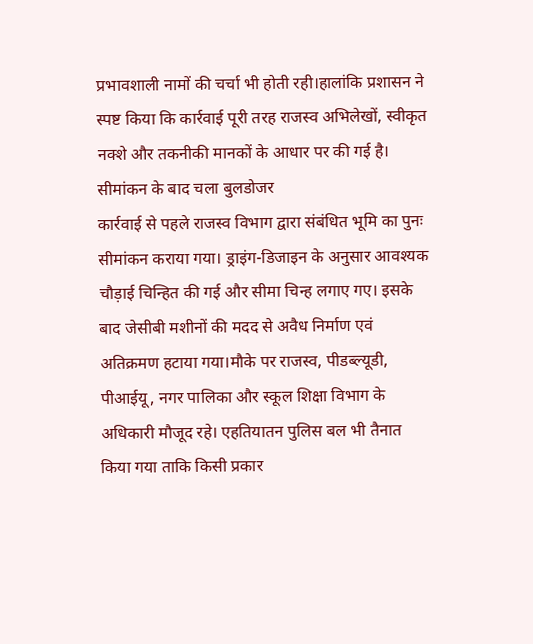प्रभावशाली नामों की चर्चा भी होती रही।हालांकि प्रशासन ने स्पष्ट किया कि कार्रवाई पूरी तरह राजस्व अभिलेखों, स्वीकृत नक्शे और तकनीकी मानकों के आधार पर की गई है।
सीमांकन के बाद चला बुलडोजर
कार्रवाई से पहले राजस्व विभाग द्वारा संबंधित भूमि का पुनः सीमांकन कराया गया। ड्राइंग-डिजाइन के अनुसार आवश्यक चौड़ाई चिन्हित की गई और सीमा चिन्ह लगाए गए। इसके बाद जेसीबी मशीनों की मदद से अवैध निर्माण एवं अतिक्रमण हटाया गया।मौके पर राजस्व, पीडब्ल्यूडी, पीआईयू, नगर पालिका और स्कूल शिक्षा विभाग के अधिकारी मौजूद रहे। एहतियातन पुलिस बल भी तैनात किया गया ताकि किसी प्रकार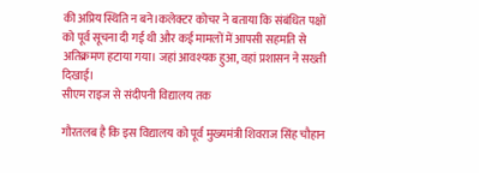की अप्रिय स्थिति न बने।कलेक्टर कोचर ने बताया कि संबंधित पक्षों को पूर्व सूचना दी गई थी और कई मामलों में आपसी सहमति से अतिक्रमण हटाया गया। जहां आवश्यक हुआ, वहां प्रशासन ने सख्ती दिखाई।
सीएम राइज से संदीपनी विद्यालय तक

गौरतलब है कि इस विद्यालय को पूर्व मुख्यमंत्री शिवराज सिंह चौहान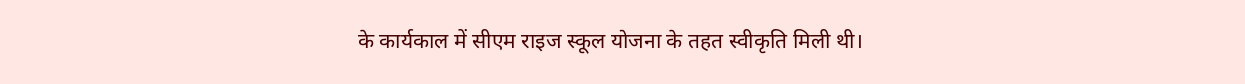के कार्यकाल में सीएम राइज स्कूल योजना के तहत स्वीकृति मिली थी।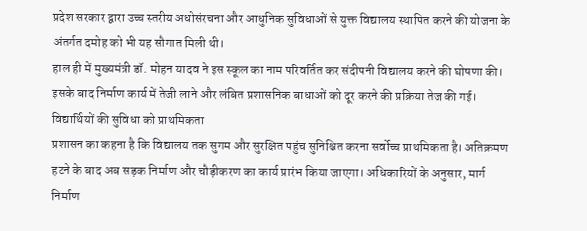प्रदेश सरकार द्वारा उच्च स्तरीय अधोसंरचना और आधुनिक सुविधाओं से युक्त विद्यालय स्थापित करने की योजना के अंतर्गत दमोह को भी यह सौगात मिली थी।
हाल ही में मुख्यमंत्री डॉ. मोहन यादव ने इस स्कूल का नाम परिवर्तित कर संदीपनी विद्यालय करने की घोषणा की। इसके बाद निर्माण कार्य में तेजी लाने और लंबित प्रशासनिक बाधाओं को दूर करने की प्रक्रिया तेज की गई।
विद्यार्थियों की सुविधा को प्राथमिकता
प्रशासन का कहना है कि विद्यालय तक सुगम और सुरक्षित पहुंच सुनिश्चित करना सर्वोच्च प्राथमिकता है। अतिक्रमण हटने के बाद अब सड़क निर्माण और चौड़ीकरण का कार्य प्रारंभ किया जाएगा। अधिकारियों के अनुसार, मार्ग निर्माण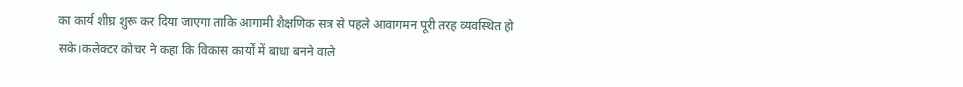का कार्य शीघ्र शुरू कर दिया जाएगा ताकि आगामी शैक्षणिक सत्र से पहले आवागमन पूरी तरह व्यवस्थित हो सके।कलेक्टर कोचर ने कहा कि विकास कार्यों में बाधा बनने वाले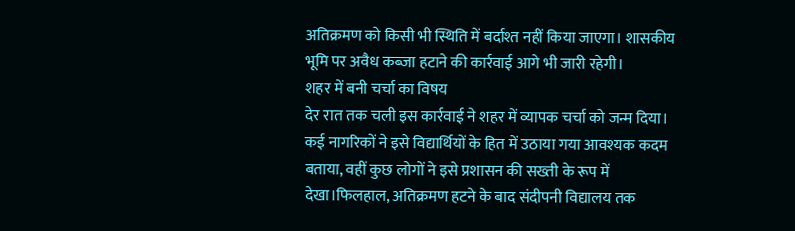अतिक्रमण को किसी भी स्थिति में बर्दाश्त नहीं किया जाएगा। शासकीय भूमि पर अवैध कब्जा हटाने की कार्रवाई आगे भी जारी रहेगी।
शहर में बनी चर्चा का विषय
देर रात तक चली इस कार्रवाई ने शहर में व्यापक चर्चा को जन्म दिया। कई नागरिकों ने इसे विद्यार्थियों के हित में उठाया गया आवश्यक कदम बताया, वहीं कुछ लोगों ने इसे प्रशासन की सख्ती के रूप में देखा।फिलहाल, अतिक्रमण हटने के बाद संदीपनी विद्यालय तक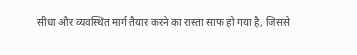सीधा और व्यवस्थित मार्ग तैयार करने का रास्ता साफ हो गया है, जिससे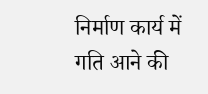निर्माण कार्य में गति आने की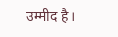उम्मीद है।